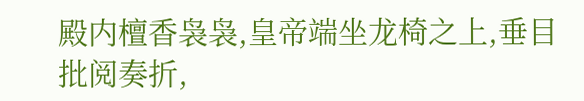殿内檀香袅袅,皇帝端坐龙椅之上,垂目批阅奏折,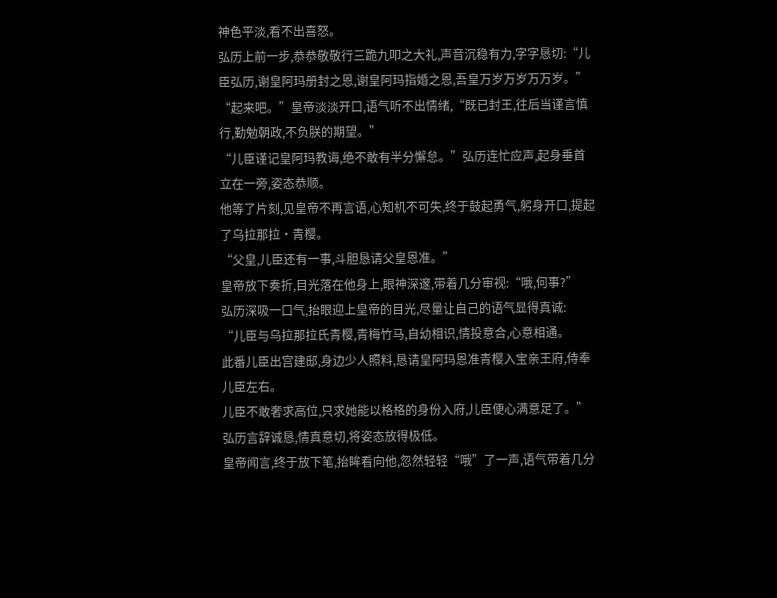神色平淡,看不出喜怒。
弘历上前一步,恭恭敬敬行三跪九叩之大礼,声音沉稳有力,字字恳切:“儿臣弘历,谢皇阿玛册封之恩,谢皇阿玛指婚之恩,吾皇万岁万岁万万岁。”
“起来吧。”皇帝淡淡开口,语气听不出情绪,“既已封王,往后当谨言慎行,勤勉朝政,不负朕的期望。”
“儿臣谨记皇阿玛教诲,绝不敢有半分懈怠。”弘历连忙应声,起身垂首立在一旁,姿态恭顺。
他等了片刻,见皇帝不再言语,心知机不可失,终于鼓起勇气,躬身开口,提起了乌拉那拉·青樱。
“父皇,儿臣还有一事,斗胆恳请父皇恩准。”
皇帝放下奏折,目光落在他身上,眼神深邃,带着几分审视:“哦,何事?”
弘历深吸一口气,抬眼迎上皇帝的目光,尽量让自己的语气显得真诚:
“儿臣与乌拉那拉氏青樱,青梅竹马,自幼相识,情投意合,心意相通。
此番儿臣出宫建邸,身边少人照料,恳请皇阿玛恩准青樱入宝亲王府,侍奉儿臣左右。
儿臣不敢奢求高位,只求她能以格格的身份入府,儿臣便心满意足了。”
弘历言辞诚恳,情真意切,将姿态放得极低。
皇帝闻言,终于放下笔,抬眸看向他,忽然轻轻“哦”了一声,语气带着几分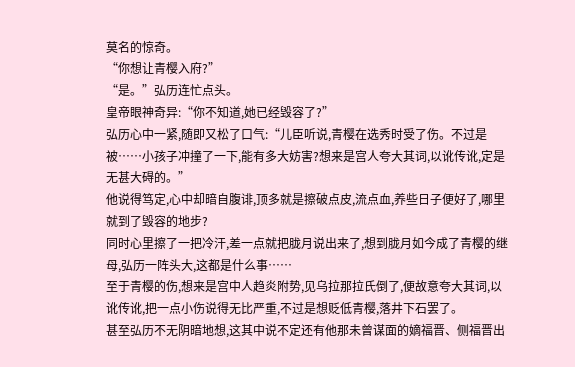莫名的惊奇。
“你想让青樱入府?”
“是。”弘历连忙点头。
皇帝眼神奇异:“你不知道,她已经毁容了?”
弘历心中一紧,随即又松了口气:“儿臣听说,青樱在选秀时受了伤。不过是被……小孩子冲撞了一下,能有多大妨害?想来是宫人夸大其词,以讹传讹,定是无甚大碍的。”
他说得笃定,心中却暗自腹诽,顶多就是擦破点皮,流点血,养些日子便好了,哪里就到了毁容的地步?
同时心里擦了一把冷汗,差一点就把胧月说出来了,想到胧月如今成了青樱的继母,弘历一阵头大,这都是什么事……
至于青樱的伤,想来是宫中人趋炎附势,见乌拉那拉氏倒了,便故意夸大其词,以讹传讹,把一点小伤说得无比严重,不过是想贬低青樱,落井下石罢了。
甚至弘历不无阴暗地想,这其中说不定还有他那未曾谋面的嫡福晋、侧福晋出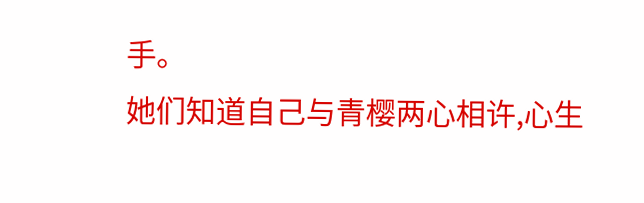手。
她们知道自己与青樱两心相许,心生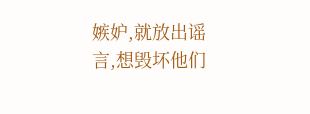嫉妒,就放出谣言,想毁坏他们